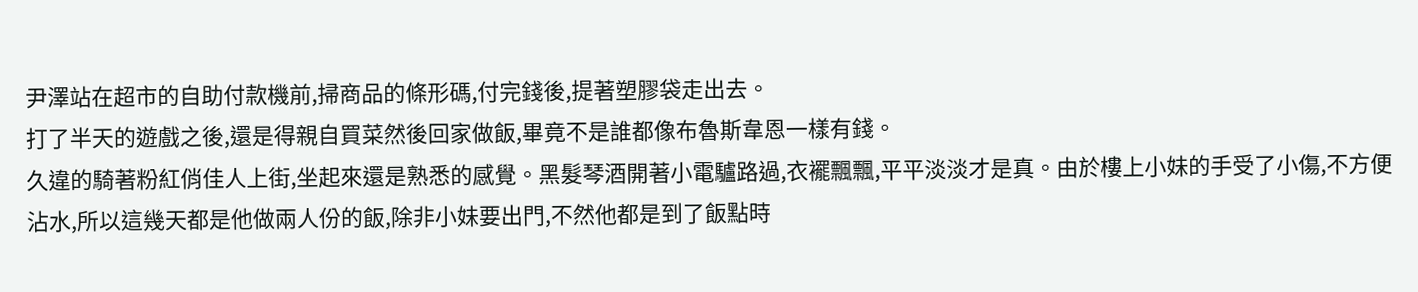尹澤站在超市的自助付款機前,掃商品的條形碼,付完錢後,提著塑膠袋走出去。
打了半天的遊戲之後,還是得親自買菜然後回家做飯,畢竟不是誰都像布魯斯韋恩一樣有錢。
久違的騎著粉紅俏佳人上街,坐起來還是熟悉的感覺。黑髮琴酒開著小電驢路過,衣襬飄飄,平平淡淡才是真。由於樓上小妹的手受了小傷,不方便沾水,所以這幾天都是他做兩人份的飯,除非小妹要出門,不然他都是到了飯點時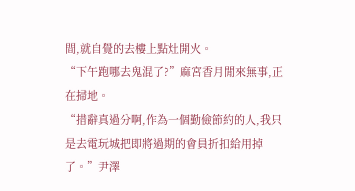間,就自覺的去樓上點灶開火。
“下午跑哪去鬼混了?”麻宮香月閒來無事,正在掃地。
“措辭真過分啊,作為一個勤儉節約的人,我只是去電玩城把即將過期的會員折扣給用掉了。”尹澤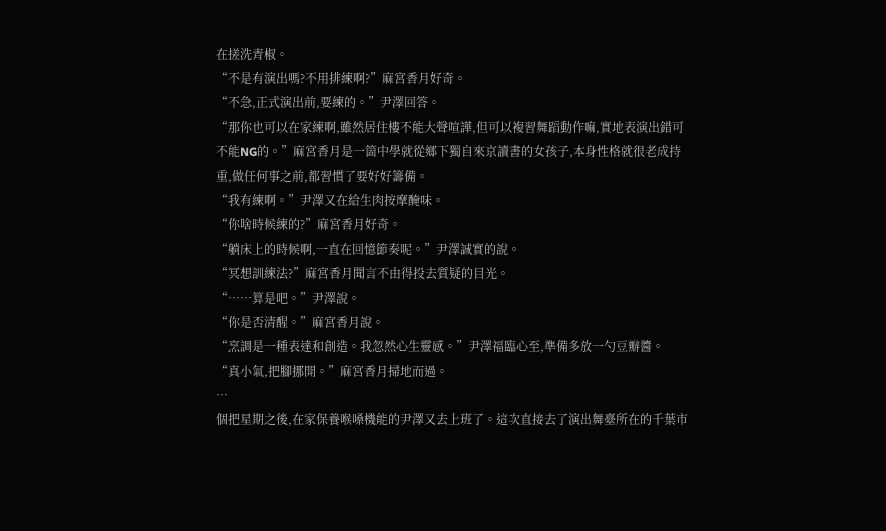在搓洗青椒。
“不是有演出嗎?不用排練啊?”麻宮香月好奇。
“不急,正式演出前,要練的。”尹澤回答。
“那你也可以在家練啊,雖然居住樓不能大聲喧譁,但可以複習舞蹈動作嘛,實地表演出錯可不能NG的。”麻宮香月是一箇中學就從鄉下獨自來京讀書的女孩子,本身性格就很老成持重,做任何事之前,都習慣了要好好籌備。
“我有練啊。”尹澤又在給生肉按摩醃味。
“你啥時候練的?”麻宮香月好奇。
“躺床上的時候啊,一直在回憶節奏呢。”尹澤誠實的說。
“冥想訓練法?”麻宮香月聞言不由得投去質疑的目光。
“……算是吧。”尹澤說。
“你是否清醒。”麻宮香月說。
“烹調是一種表達和創造。我忽然心生靈感。”尹澤福臨心至,準備多放一勺豆瓣醬。
“真小氣,把腳挪開。”麻宮香月掃地而過。
…
個把星期之後,在家保養喉嗓機能的尹澤又去上班了。這次直接去了演出舞臺所在的千葉市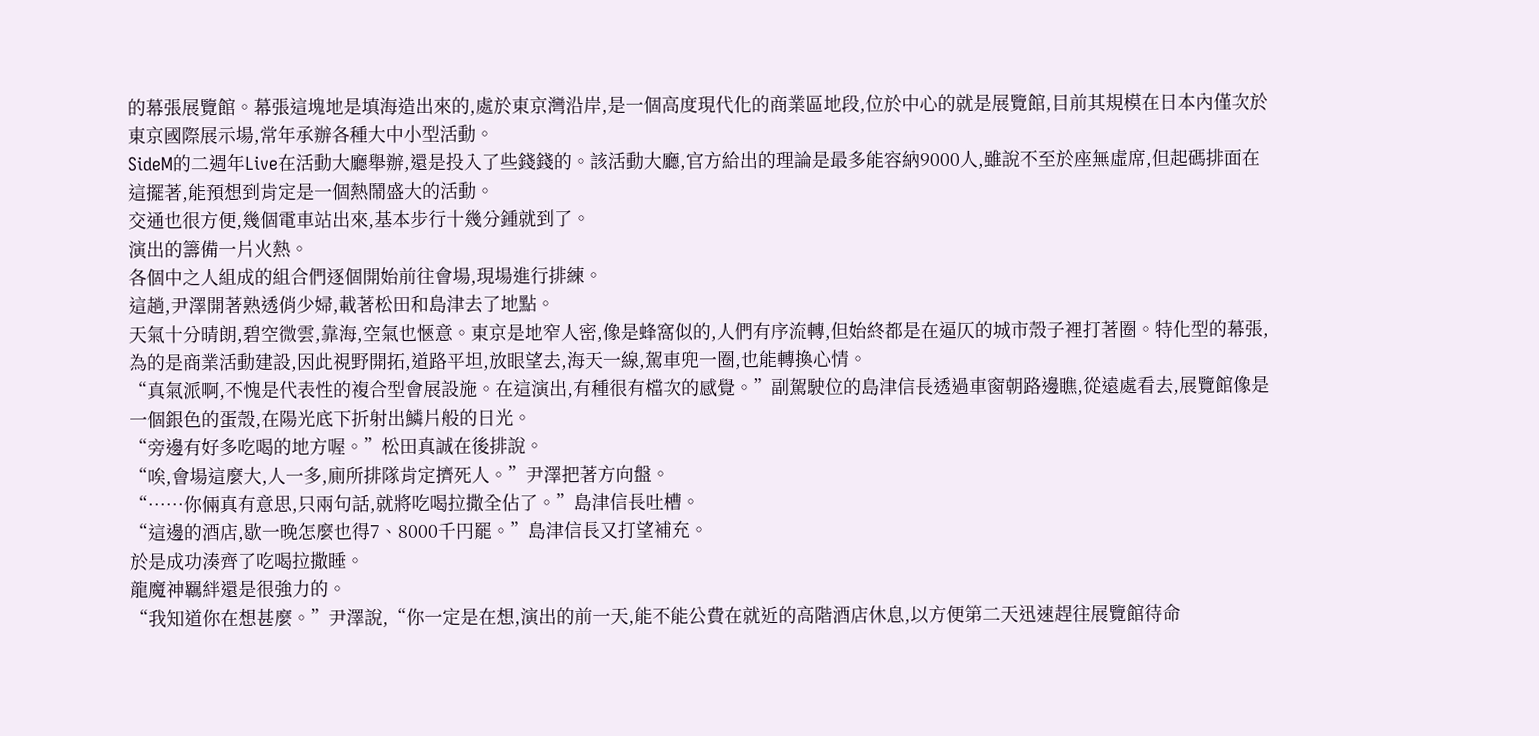的幕張展覽館。幕張這塊地是填海造出來的,處於東京灣沿岸,是一個高度現代化的商業區地段,位於中心的就是展覽館,目前其規模在日本內僅次於東京國際展示場,常年承辦各種大中小型活動。
SideM的二週年Live在活動大廳舉辦,還是投入了些錢錢的。該活動大廳,官方給出的理論是最多能容納9000人,雖說不至於座無虛席,但起碼排面在這擺著,能預想到肯定是一個熱鬧盛大的活動。
交通也很方便,幾個電車站出來,基本步行十幾分鍾就到了。
演出的籌備一片火熱。
各個中之人組成的組合們逐個開始前往會場,現場進行排練。
這趟,尹澤開著熟透俏少婦,載著松田和島津去了地點。
天氣十分晴朗,碧空微雲,靠海,空氣也愜意。東京是地窄人密,像是蜂窩似的,人們有序流轉,但始終都是在逼仄的城市殼子裡打著圈。特化型的幕張,為的是商業活動建設,因此視野開拓,道路平坦,放眼望去,海天一線,駕車兜一圈,也能轉換心情。
“真氣派啊,不愧是代表性的複合型會展設施。在這演出,有種很有檔次的感覺。”副駕駛位的島津信長透過車窗朝路邊瞧,從遠處看去,展覽館像是一個銀色的蛋殼,在陽光底下折射出鱗片般的日光。
“旁邊有好多吃喝的地方喔。”松田真誠在後排說。
“唉,會場這麼大,人一多,廁所排隊肯定擠死人。”尹澤把著方向盤。
“……你倆真有意思,只兩句話,就將吃喝拉撒全佔了。”島津信長吐槽。
“這邊的酒店,歇一晚怎麼也得7、8000千円罷。”島津信長又打望補充。
於是成功湊齊了吃喝拉撒睡。
龍魔神羈絆還是很強力的。
“我知道你在想甚麼。”尹澤說,“你一定是在想,演出的前一天,能不能公費在就近的高階酒店休息,以方便第二天迅速趕往展覽館待命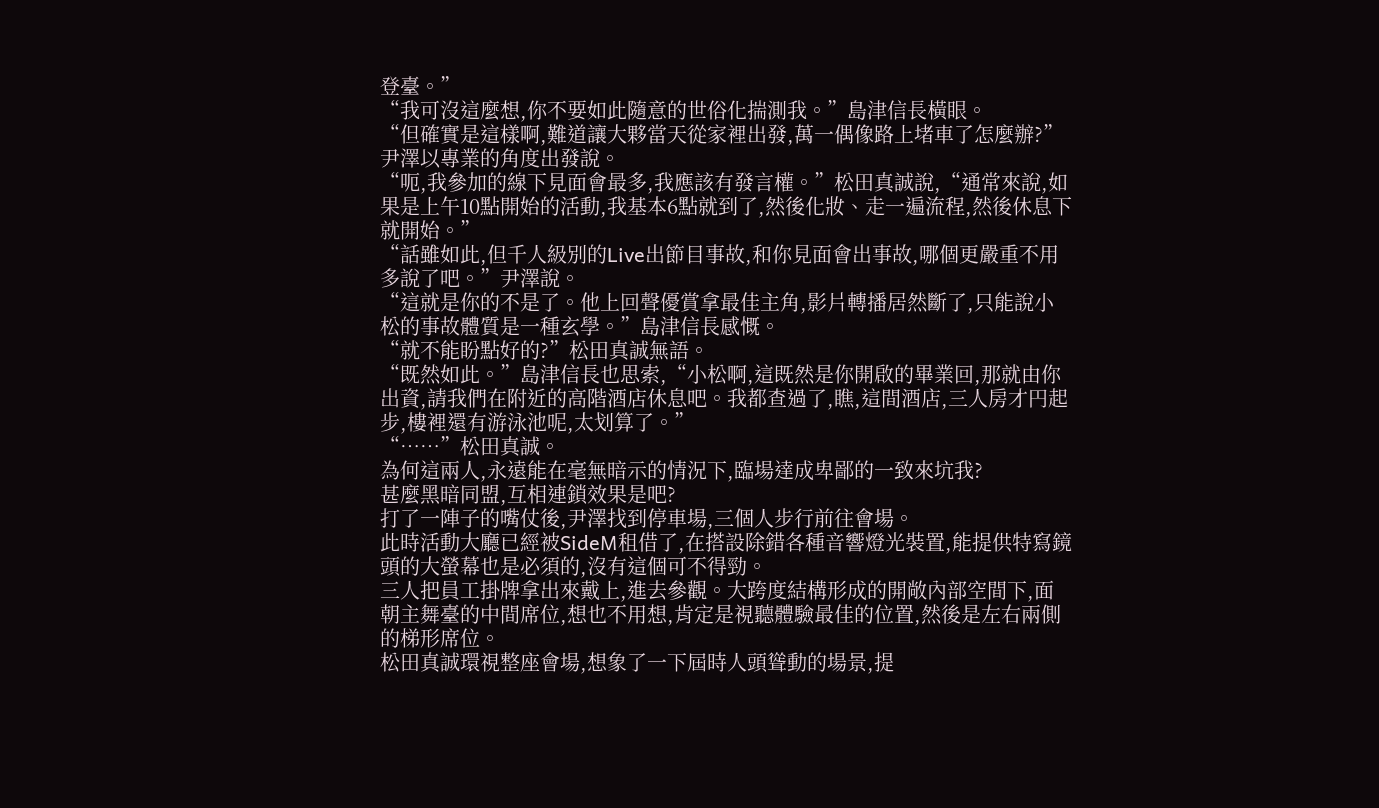登臺。”
“我可沒這麼想,你不要如此隨意的世俗化揣測我。”島津信長橫眼。
“但確實是這樣啊,難道讓大夥當天從家裡出發,萬一偶像路上堵車了怎麼辦?”尹澤以專業的角度出發說。
“呃,我參加的線下見面會最多,我應該有發言權。”松田真誠說,“通常來說,如果是上午10點開始的活動,我基本6點就到了,然後化妝、走一遍流程,然後休息下就開始。”
“話雖如此,但千人級別的Live出節目事故,和你見面會出事故,哪個更嚴重不用多說了吧。”尹澤說。
“這就是你的不是了。他上回聲優賞拿最佳主角,影片轉播居然斷了,只能說小松的事故體質是一種玄學。”島津信長感慨。
“就不能盼點好的?”松田真誠無語。
“既然如此。”島津信長也思索,“小松啊,這既然是你開啟的畢業回,那就由你出資,請我們在附近的高階酒店休息吧。我都查過了,瞧,這間酒店,三人房才円起步,樓裡還有游泳池呢,太划算了。”
“……”松田真誠。
為何這兩人,永遠能在毫無暗示的情況下,臨場達成卑鄙的一致來坑我?
甚麼黑暗同盟,互相連鎖效果是吧?
打了一陣子的嘴仗後,尹澤找到停車場,三個人步行前往會場。
此時活動大廳已經被SideM租借了,在搭設除錯各種音響燈光裝置,能提供特寫鏡頭的大螢幕也是必須的,沒有這個可不得勁。
三人把員工掛牌拿出來戴上,進去參觀。大跨度結構形成的開敞內部空間下,面朝主舞臺的中間席位,想也不用想,肯定是視聽體驗最佳的位置,然後是左右兩側的梯形席位。
松田真誠環視整座會場,想象了一下屆時人頭聳動的場景,提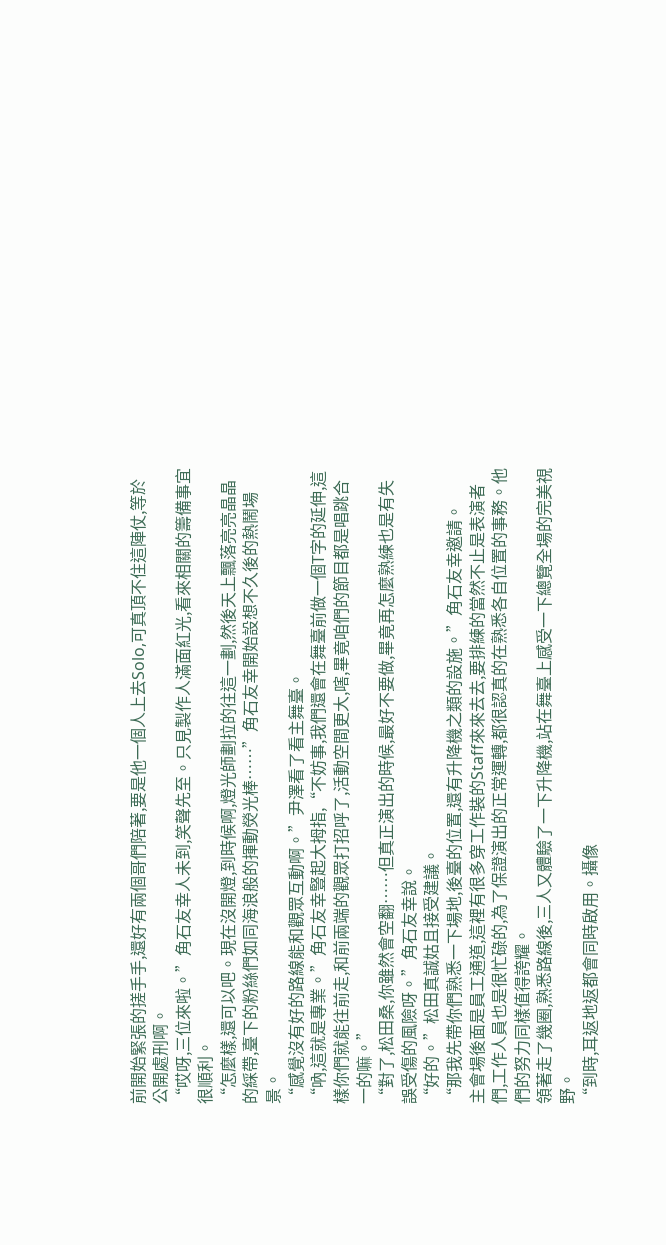前開始緊張的搓手手,還好有兩個哥們陪著,要是他一個人上去Solo,可真頂不住這陣仗,等於公開處刑啊。
“哎呀,三位來啦。”角石友幸人未到,笑聲先至。只見製作人滿面紅光,看來相關的籌備事宜很順利。
“怎麼樣,還可以吧。現在沒開燈,到時候啊,燈光師劃拉的往這一劃,然後天上飄落亮亮晶晶的綵帶,臺下的粉絲們如同海浪般的揮動熒光棒……”角石友幸開始設想不久後的熱鬧場景。
“感覺沒有好的路線能和觀眾互動啊。”尹澤看了看主舞臺。
“吶,這就是專業。”角石友幸豎起大拇指,“不妨事,我們還會在舞臺前做一個T字的延伸,這樣你們就能往前走,和前兩端的觀眾打招呼了,活動空間更大,嗐,畢竟咱們的節目都是唱跳合一的嘛。”
“對了,松田桑,你雖然會空翻……但真正演出的時候,最好不要做,畢竟再怎麼熟練也是有失誤受傷的風險呀。”角石友幸說。
“好的。”松田真誠姑且接受建議。
“那我先帶你們熟悉一下場地,後臺的位置,還有升降機之類的設施。”角石友幸邀請。
主會場後面是員工通道,這裡有很多穿工作裝的Staff來來去去,要排練的當然不止是表演者們,工作人員也是很忙碌的,為了保證演出的正常運轉,都很認真的在熟悉各自位置的事務。他們的努力同樣值得誇耀。
領著走了幾圈,熟悉路線後,三人又體驗了一下升降機,站在舞臺上感受一下總覽全場的完美視野。
“到時,耳返地返都會同時啟用。攝像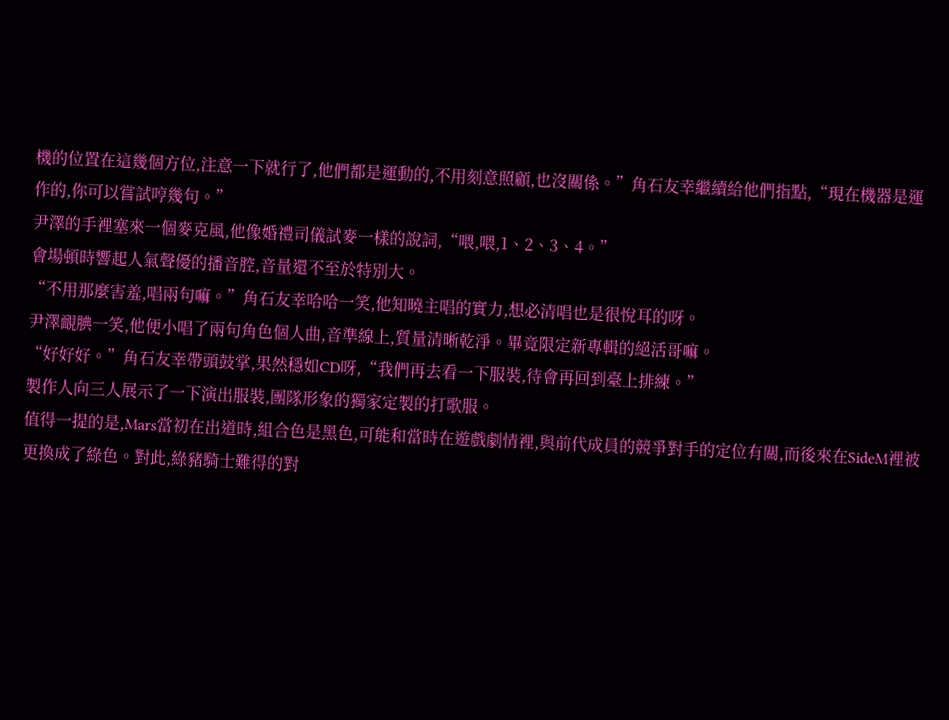機的位置在這幾個方位,注意一下就行了,他們都是運動的,不用刻意照顧,也沒關係。”角石友幸繼續給他們指點,“現在機器是運作的,你可以嘗試哼幾句。”
尹澤的手裡塞來一個麥克風,他像婚禮司儀試麥一樣的說詞,“喂,喂,1、2、3、4。”
會場頓時響起人氣聲優的播音腔,音量還不至於特別大。
“不用那麼害羞,唱兩句嘛。”角石友幸哈哈一笑,他知曉主唱的實力,想必清唱也是很悅耳的呀。
尹澤靦腆一笑,他便小唱了兩句角色個人曲,音準線上,質量清晰乾淨。畢竟限定新專輯的絕活哥嘛。
“好好好。”角石友幸帶頭鼓掌,果然穩如CD呀,“我們再去看一下服裝,待會再回到臺上排練。”
製作人向三人展示了一下演出服裝,團隊形象的獨家定製的打歌服。
值得一提的是,Mars當初在出道時,組合色是黑色,可能和當時在遊戲劇情裡,與前代成員的競爭對手的定位有關,而後來在SideM裡被更換成了綠色。對此,綠豬騎士難得的對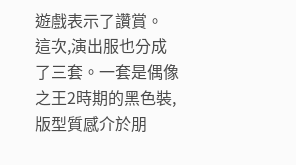遊戲表示了讚賞。
這次,演出服也分成了三套。一套是偶像之王2時期的黑色裝,版型質感介於朋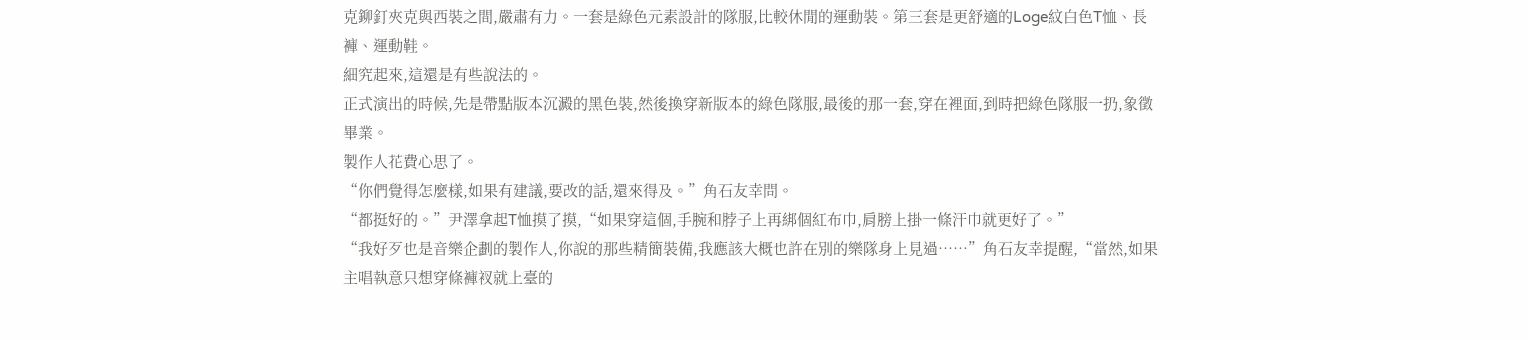克鉚釘夾克與西裝之間,嚴肅有力。一套是綠色元素設計的隊服,比較休閒的運動裝。第三套是更舒適的Loge紋白色T恤、長褲、運動鞋。
細究起來,這還是有些說法的。
正式演出的時候,先是帶點版本沉澱的黑色裝,然後換穿新版本的綠色隊服,最後的那一套,穿在裡面,到時把綠色隊服一扔,象徵畢業。
製作人花費心思了。
“你們覺得怎麼樣,如果有建議,要改的話,還來得及。”角石友幸問。
“都挺好的。”尹澤拿起T恤摸了摸,“如果穿這個,手腕和脖子上再綁個紅布巾,肩膀上掛一條汗巾就更好了。”
“我好歹也是音樂企劃的製作人,你說的那些精簡裝備,我應該大概也許在別的樂隊身上見過……”角石友幸提醒,“當然,如果主唱執意只想穿條褲衩就上臺的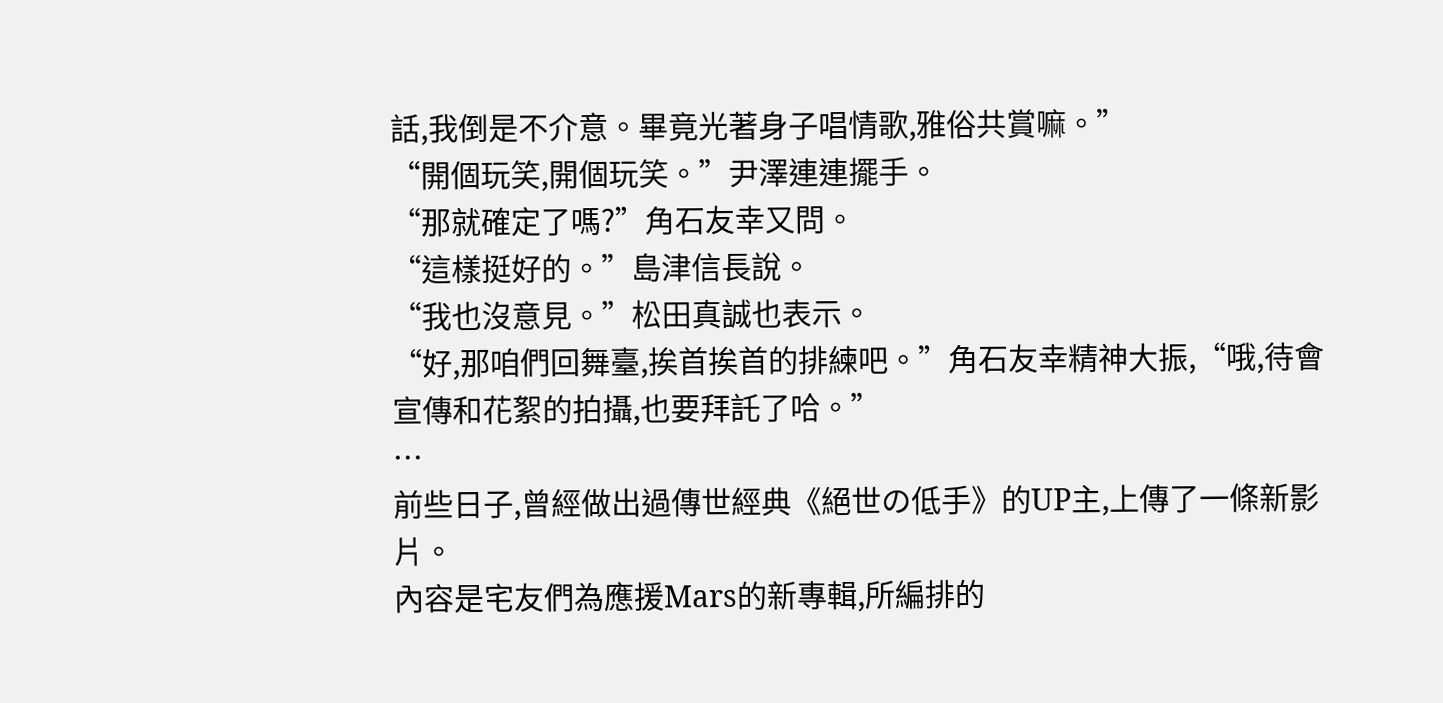話,我倒是不介意。畢竟光著身子唱情歌,雅俗共賞嘛。”
“開個玩笑,開個玩笑。”尹澤連連擺手。
“那就確定了嗎?”角石友幸又問。
“這樣挺好的。”島津信長說。
“我也沒意見。”松田真誠也表示。
“好,那咱們回舞臺,挨首挨首的排練吧。”角石友幸精神大振,“哦,待會宣傳和花絮的拍攝,也要拜託了哈。”
…
前些日子,曾經做出過傳世經典《絕世の低手》的UP主,上傳了一條新影片。
內容是宅友們為應援Mars的新專輯,所編排的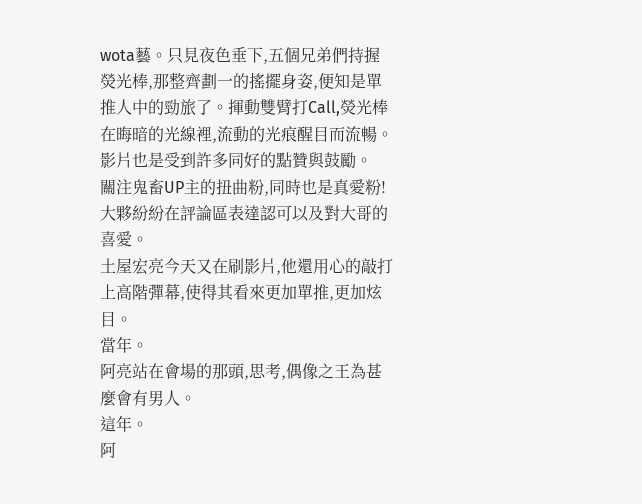wota藝。只見夜色垂下,五個兄弟們持握熒光棒,那整齊劃一的搖擺身姿,便知是單推人中的勁旅了。揮動雙臂打Call,熒光棒在晦暗的光線裡,流動的光痕醒目而流暢。
影片也是受到許多同好的點贊與鼓勵。
關注鬼畜UP主的扭曲粉,同時也是真愛粉!
大夥紛紛在評論區表達認可以及對大哥的喜愛。
土屋宏亮今天又在刷影片,他還用心的敲打上高階彈幕,使得其看來更加單推,更加炫目。
當年。
阿亮站在會場的那頭,思考,偶像之王為甚麼會有男人。
這年。
阿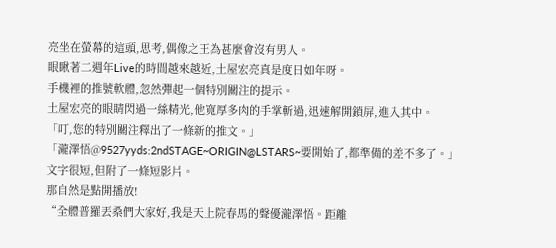亮坐在螢幕的這頭,思考,偶像之王為甚麼會沒有男人。
眼瞅著二週年Live的時間越來越近,土屋宏亮真是度日如年呀。
手機裡的推號軟體,忽然彈起一個特別關注的提示。
土屋宏亮的眼睛閃過一絲精光,他寬厚多肉的手掌斬過,迅速解開鎖屏,進入其中。
「叮,您的特別關注釋出了一條新的推文。」
「瀧澤悟@9527yyds:2ndSTAGE~ORIGIN@LSTARS~要開始了,都準備的差不多了。」
文字很短,但附了一條短影片。
那自然是點開播放!
“全體普羅丟桑們大家好,我是天上院春馬的聲優瀧澤悟。距離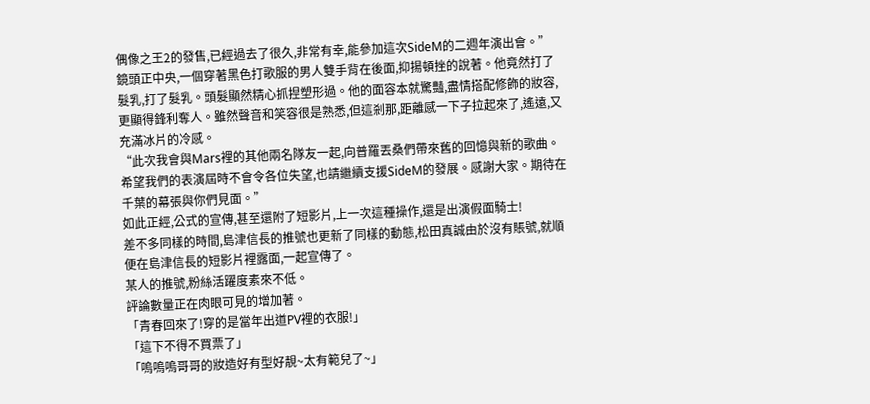偶像之王2的發售,已經過去了很久,非常有幸,能參加這次SideM的二週年演出會。”
鏡頭正中央,一個穿著黑色打歌服的男人雙手背在後面,抑揚頓挫的說著。他竟然打了髮乳,打了髮乳。頭髮顯然精心抓捏塑形過。他的面容本就驚豔,盡情搭配修飾的妝容,更顯得鋒利奪人。雖然聲音和笑容很是熟悉,但這剎那,距離感一下子拉起來了,遙遠,又充滿冰片的冷感。
“此次我會與Mars裡的其他兩名隊友一起,向普羅丟桑們帶來舊的回憶與新的歌曲。希望我們的表演屆時不會令各位失望,也請繼續支援SideM的發展。感謝大家。期待在千葉的幕張與你們見面。”
如此正經,公式的宣傳,甚至還附了短影片,上一次這種操作,還是出演假面騎士!
差不多同樣的時間,島津信長的推號也更新了同樣的動態,松田真誠由於沒有賬號,就順便在島津信長的短影片裡露面,一起宣傳了。
某人的推號,粉絲活躍度素來不低。
評論數量正在肉眼可見的增加著。
「青春回來了!穿的是當年出道PV裡的衣服!」
「這下不得不買票了」
「嗚嗚嗚哥哥的妝造好有型好靚~太有範兒了~」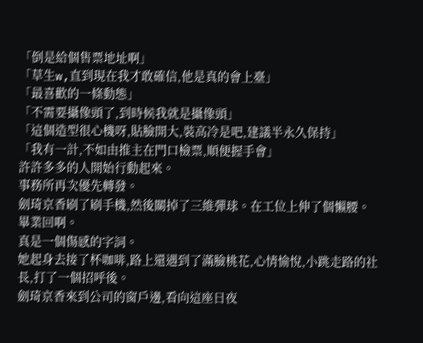「倒是給個售票地址啊」
「草生w,直到現在我才敢確信,他是真的會上臺」
「最喜歡的一條動態」
「不需要攝像頭了,到時候我就是攝像頭」
「這個造型很心機呀,貼臉開大,裝高冷是吧,建議半永久保持」
「我有一計,不如由推主在門口檢票,順便握手會」
許許多多的人開始行動起來。
事務所再次優先轉發。
劍琦京香刷了刷手機,然後關掉了三維彈球。在工位上伸了個懶腰。
畢業回啊。
真是一個傷感的字詞。
她起身去接了杯咖啡,路上還遇到了滿臉桃花,心情愉悅,小跳走路的社長,打了一個招呼後。
劍琦京香來到公司的窗戶邊,看向這座日夜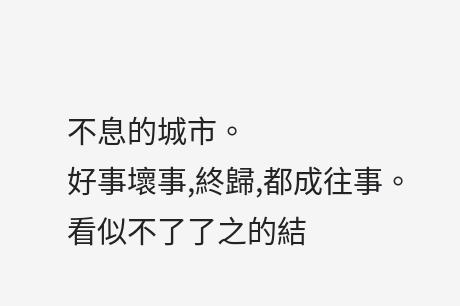不息的城市。
好事壞事,終歸,都成往事。
看似不了了之的結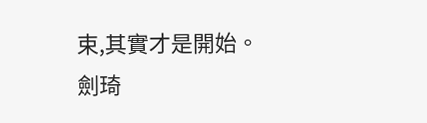束,其實才是開始。
劍琦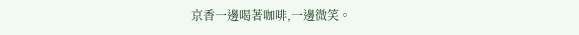京香一邊喝著咖啡,一邊微笑。